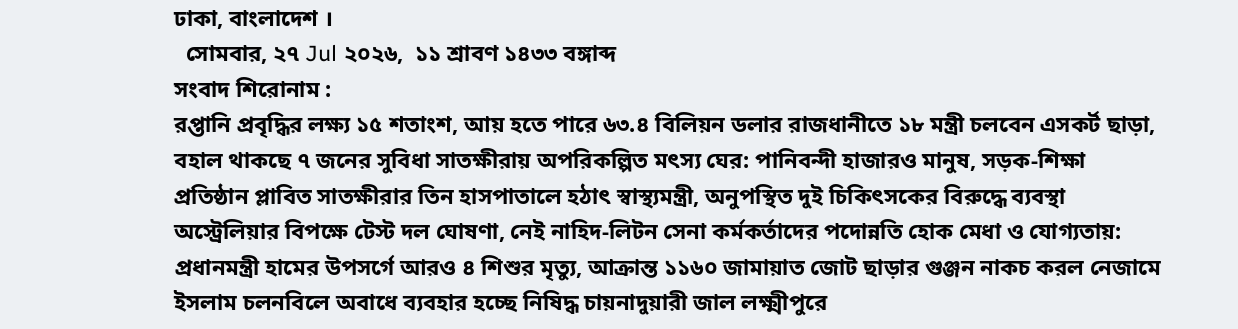ঢাকা, বাংলাদেশ ।
  সোমবার, ২৭ Jul ২০২৬,  ১১ শ্রাবণ ১৪৩৩ বঙ্গাব্দ
সংবাদ শিরোনাম :
রপ্তানি প্রবৃদ্ধির লক্ষ্য ১৫ শতাংশ, আয় হতে পারে ৬৩.৪ বিলিয়ন ডলার রাজধানীতে ১৮ মন্ত্রী চলবেন এসকর্ট ছাড়া, বহাল থাকছে ৭ জনের সুবিধা সাতক্ষীরায় অপরিকল্পিত মৎস্য ঘের: পানিবন্দী হাজারও মানুষ, সড়ক-শিক্ষা প্রতিষ্ঠান প্লাবিত সাতক্ষীরার তিন হাসপাতালে হঠাৎ স্বাস্থ্যমন্ত্রী, অনুপস্থিত দুই চিকিৎসকের বিরুদ্ধে ব্যবস্থা অস্ট্রেলিয়ার বিপক্ষে টেস্ট দল ঘোষণা, নেই নাহিদ-লিটন সেনা কর্মকর্তাদের পদোন্নতি হোক মেধা ও যোগ্যতায়: প্রধানমন্ত্রী হামের উপসর্গে আরও ৪ শিশুর মৃত্যু, আক্রান্ত ১১৬০ জামায়াত জোট ছাড়ার গুঞ্জন নাকচ করল নেজামে ইসলাম চলনবিলে অবাধে ব্যবহার হচ্ছে নিষিদ্ধ চায়নাদুয়ারী জাল লক্ষ্মীপুরে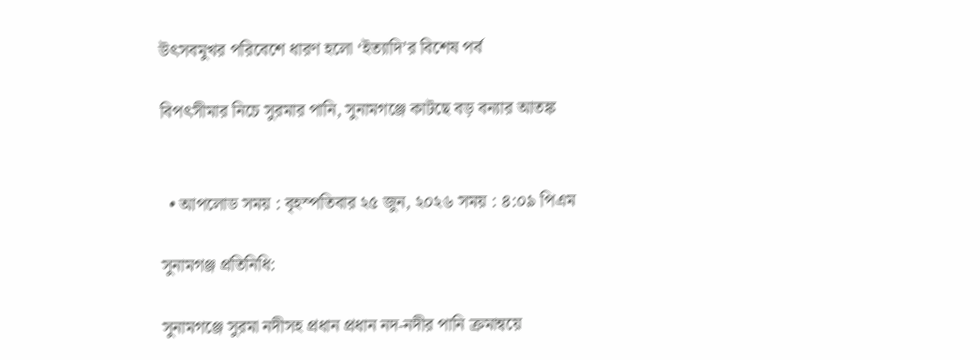উৎসবমুখর পরিবেশে ধারণ হলো ‘ইত্যাদি’র বিশেষ পর্ব

বিপৎসীমার নিচে সুরমার পানি, সুনামগঞ্জে কাটছে বড় বন্যার আতঙ্ক


  • আপলোড সময় : বৃহস্পতিবার ২৫ জুন, ২০২৬ সময় : ৪:০৯ পিএম

সুনামগঞ্জ প্রতিনিধি:

সুনামগঞ্জে সুরমা নদীসহ প্রধান প্রধান নদ-নদীর পানি ক্রমান্বয়ে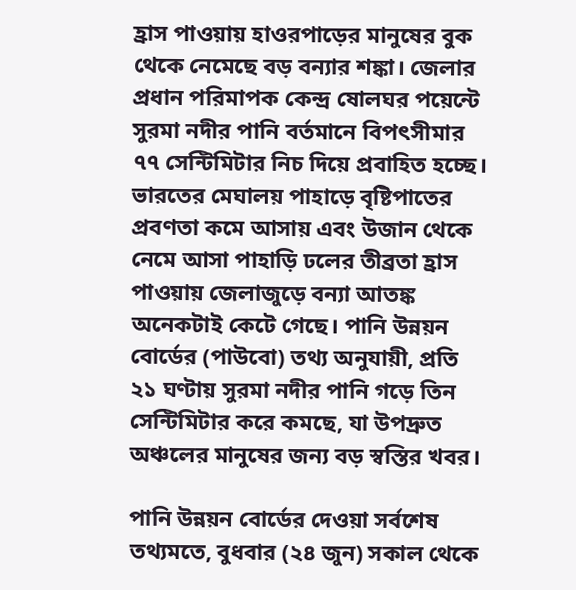হ্রাস পাওয়ায় হাওরপাড়ের মানুষের বুক থেকে নেমেছে বড় বন্যার শঙ্কা। জেলার প্রধান পরিমাপক কেন্দ্র ষোলঘর পয়েন্টে সুরমা নদীর পানি বর্তমানে বিপৎসীমার ৭৭ সেন্টিমিটার নিচ দিয়ে প্রবাহিত হচ্ছে। ভারতের মেঘালয় পাহাড়ে বৃষ্টিপাতের প্রবণতা কমে আসায় এবং উজান থেকে নেমে আসা পাহাড়ি ঢলের তীব্রতা হ্রাস পাওয়ায় জেলাজুড়ে বন্যা আতঙ্ক অনেকটাই কেটে গেছে। পানি উন্নয়ন বোর্ডের (পাউবো) তথ্য অনুযায়ী, প্রতি ২১ ঘণ্টায় সুরমা নদীর পানি গড়ে তিন সেন্টিমিটার করে কমছে, যা উপদ্রুত অঞ্চলের মানুষের জন্য বড় স্বস্তির খবর।

পানি উন্নয়ন বোর্ডের দেওয়া সর্বশেষ তথ্যমতে, বুধবার (২৪ জুন) সকাল থেকে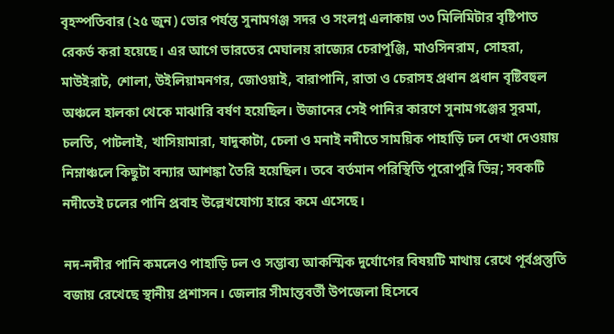বৃহস্পতিবার (২৫ জুন) ভোর পর্যন্ত সুনামগঞ্জ সদর ও সংলগ্ন এলাকায় ৩৩ মিলিমিটার বৃষ্টিপাত রেকর্ড করা হয়েছে। এর আগে ভারতের মেঘালয় রাজ্যের চেরাপুঞ্জি, মাওসিনরাম, সোহরা, মাউইরাট, শোলা, উইলিয়ামনগর, জোওয়াই, বারাপানি, রাতা ও চেরাসহ প্রধান প্রধান বৃষ্টিবহুল অঞ্চলে হালকা থেকে মাঝারি বর্ষণ হয়েছিল। উজানের সেই পানির কারণে সুনামগঞ্জের সুরমা, চলতি, পাটলাই, খাসিয়ামারা, যাদুকাটা, চেলা ও মনাই নদীতে সাময়িক পাহাড়ি ঢল দেখা দেওয়ায় নিম্নাঞ্চলে কিছুটা বন্যার আশঙ্কা তৈরি হয়েছিল। তবে বর্তমান পরিস্থিতি পুরোপুরি ভিন্ন; সবকটি নদীতেই ঢলের পানি প্রবাহ উল্লেখযোগ্য হারে কমে এসেছে।

নদ-নদীর পানি কমলেও পাহাড়ি ঢল ও সম্ভাব্য আকস্মিক দুর্যোগের বিষয়টি মাথায় রেখে পূর্বপ্রস্তুতি বজায় রেখেছে স্থানীয় প্রশাসন। জেলার সীমান্তবর্তী উপজেলা হিসেবে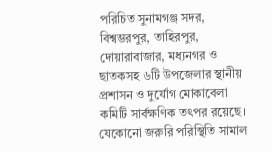পরিচিত সুনামগঞ্জ সদর, বিশ্বম্ভরপুর, তাহিরপুর, দোয়ারাবাজার, মধ্যনগর ও ছাতকসহ ৬টি উপজেলার স্থানীয় প্রশাসন ও দুর্যোগ মোকাবেলা কমিটি সার্বক্ষণিক তৎপর রয়েছে। যেকোনো জরুরি পরিস্থিতি সামাল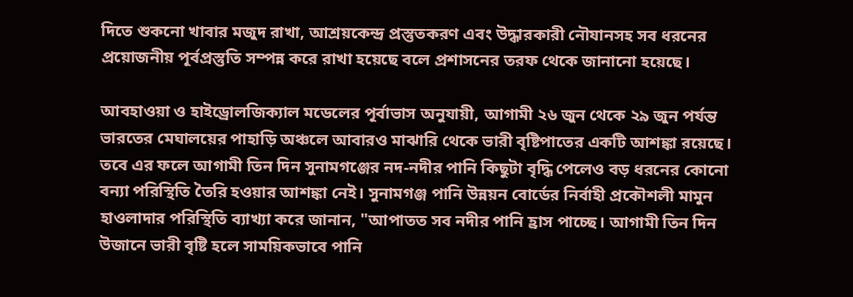দিতে শুকনো খাবার মজুদ রাখা, আশ্রয়কেন্দ্র প্রস্তুতকরণ এবং উদ্ধারকারী নৌযানসহ সব ধরনের প্রয়োজনীয় পূর্বপ্রস্তুতি সম্পন্ন করে রাখা হয়েছে বলে প্রশাসনের তরফ থেকে জানানো হয়েছে।

আবহাওয়া ও হাইড্রোলজিক্যাল মডেলের পূর্বাভাস অনুযায়ী, আগামী ২৬ জুন থেকে ২৯ জুন পর্যন্ত ভারতের মেঘালয়ের পাহাড়ি অঞ্চলে আবারও মাঝারি থেকে ভারী বৃষ্টিপাতের একটি আশঙ্কা রয়েছে। তবে এর ফলে আগামী তিন দিন সুনামগঞ্জের নদ-নদীর পানি কিছুটা বৃদ্ধি পেলেও বড় ধরনের কোনো বন্যা পরিস্থিতি তৈরি হওয়ার আশঙ্কা নেই। সুনামগঞ্জ পানি উন্নয়ন বোর্ডের নির্বাহী প্রকৌশলী মামুন হাওলাদার পরিস্থিতি ব্যাখ্যা করে জানান, "আপাতত সব নদীর পানি হ্রাস পাচ্ছে। আগামী তিন দিন উজানে ভারী বৃষ্টি হলে সাময়িকভাবে পানি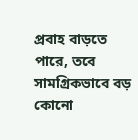প্রবাহ বাড়তে পারে, তবে সামগ্রিকভাবে বড় কোনো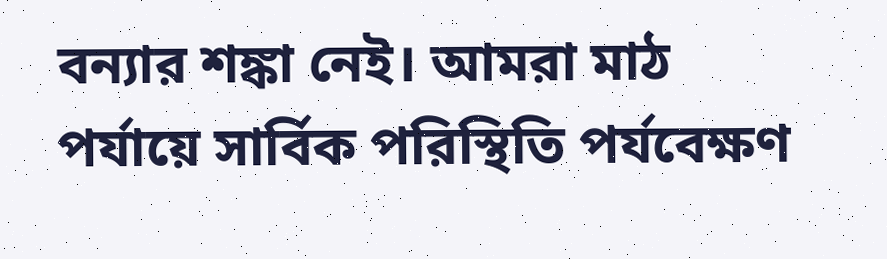বন্যার শঙ্কা নেই। আমরা মাঠ পর্যায়ে সার্বিক পরিস্থিতি পর্যবেক্ষণ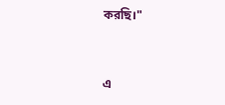করছি।"


এ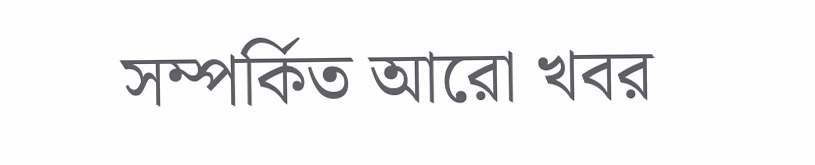সম্পর্কিত আরো খবর